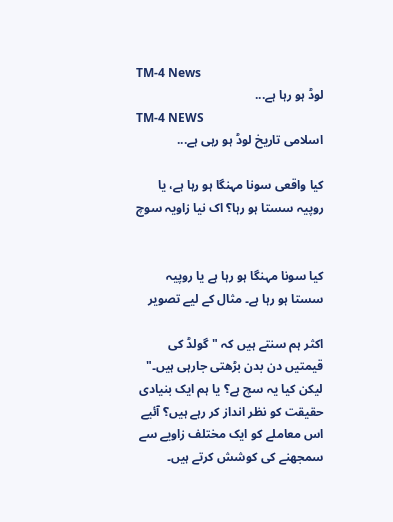TM-4 News
لوڈ ہو رہا ہے...
TM-4 NEWS
اسلامی تاریخ لوڈ ہو رہی ہے...

کیا واقعی سونا مہنگا ہو رہا ہے، یا روپیہ سستا ہو رہا؟ اک نیا زاویہ سوچ


کیا سونا مہنگا ہو رہا ہے یا روپیہ سستا ہو رہا ہے۔ مثال کے لیے تصویر

اکثر ہم سنتے ہیں کہ "گولڈ کی قیمتیں دن بدن بڑھتی جارہی ہیں۔" لیکن کیا یہ سچ ہے؟ یا ہم ایک بنیادی حقیقت کو نظر انداز کر رہے ہیں؟ آئیے اس معاملے کو ایک مختلف زاویے سے سمجھنے کی کوشش کرتے ہیں۔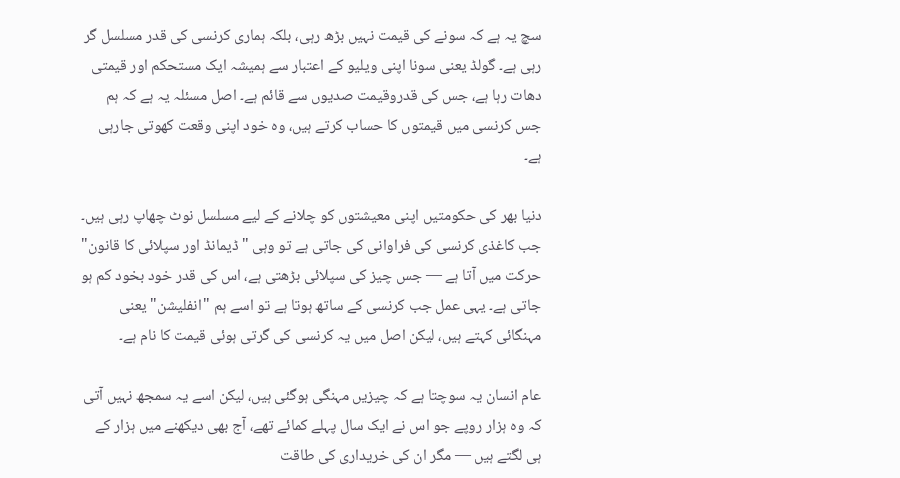سچ یہ ہے کہ سونے کی قیمت نہیں بڑھ رہی، بلکہ ہماری کرنسی کی قدر مسلسل گر رہی ہے۔ گولڈ یعنی سونا اپنی ویلیو کے اعتبار سے ہمیشہ ایک مستحکم اور قیمتی دھات رہا ہے، جس کی قدروقیمت صدیوں سے قائم ہے۔ اصل مسئلہ یہ ہے کہ ہم جس کرنسی میں قیمتوں کا حساب کرتے ہیں، وہ خود اپنی وقعت کھوتی جارہی ہے۔

دنیا بھر کی حکومتیں اپنی معیشتوں کو چلانے کے لیے مسلسل نوٹ چھاپ رہی ہیں۔ جب کاغذی کرنسی کی فراوانی کی جاتی ہے تو وہی "ڈیمانڈ اور سپلائی کا قانون" حرکت میں آتا ہے — جس چیز کی سپلائی بڑھتی ہے، اس کی قدر خود بخود کم ہو جاتی ہے۔ یہی عمل جب کرنسی کے ساتھ ہوتا ہے تو اسے ہم "انفلیشن" یعنی مہنگائی کہتے ہیں، لیکن اصل میں یہ کرنسی کی گرتی ہوئی قیمت کا نام ہے۔

عام انسان یہ سوچتا ہے کہ چیزیں مہنگی ہوگئی ہیں، لیکن اسے یہ سمجھ نہیں آتی کہ وہ ہزار روپے جو اس نے ایک سال پہلے کمائے تھے، آج بھی دیکھنے میں ہزار کے ہی لگتے ہیں — مگر ان کی خریداری کی طاقت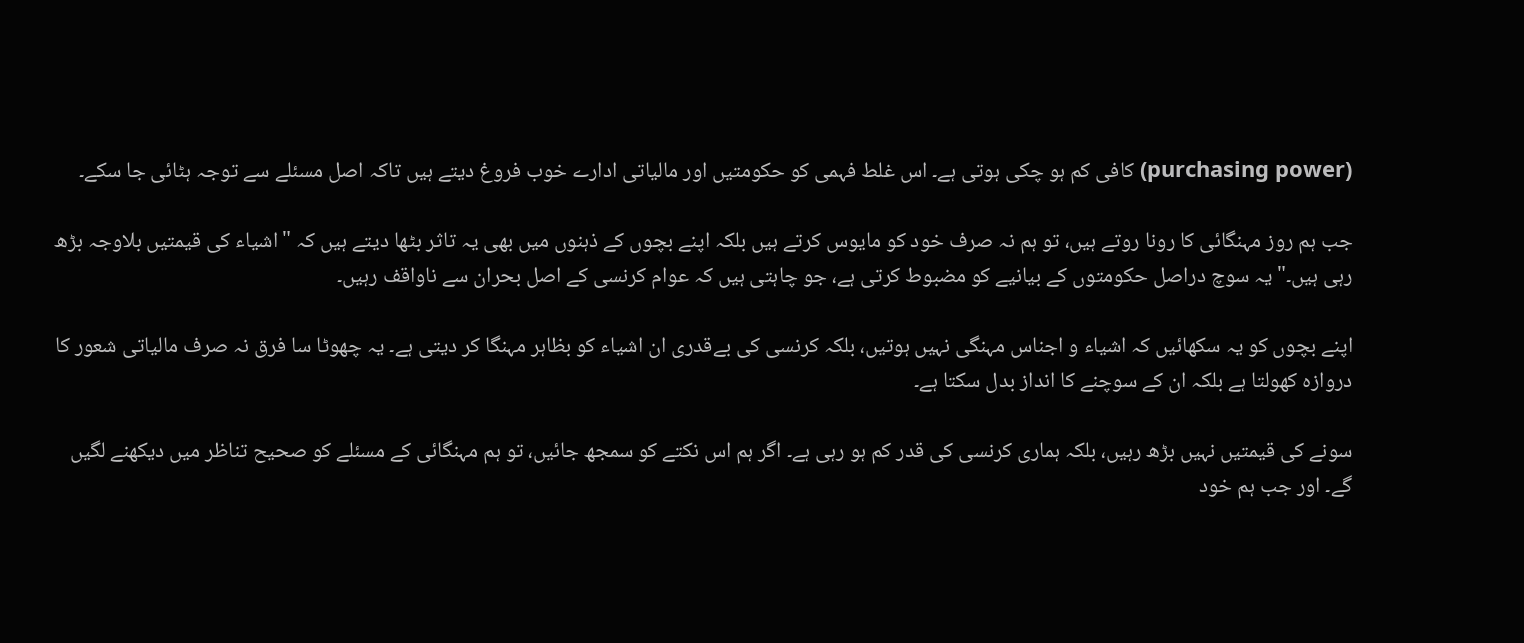(purchasing power) کافی کم ہو چکی ہوتی ہے۔ اس غلط فہمی کو حکومتیں اور مالیاتی ادارے خوب فروغ دیتے ہیں تاکہ اصل مسئلے سے توجہ ہٹائی جا سکے۔

جب ہم روز مہنگائی کا رونا روتے ہیں، تو ہم نہ صرف خود کو مایوس کرتے ہیں بلکہ اپنے بچوں کے ذہنوں میں بھی یہ تاثر بٹھا دیتے ہیں کہ "اشیاء کی قیمتیں بلاوجہ بڑھ رہی ہیں۔" یہ سوچ دراصل حکومتوں کے بیانیے کو مضبوط کرتی ہے، جو چاہتی ہیں کہ عوام کرنسی کے اصل بحران سے ناواقف رہیں۔

اپنے بچوں کو یہ سکھائیں کہ اشیاء و اجناس مہنگی نہیں ہوتیں، بلکہ کرنسی کی بےقدری ان اشیاء کو بظاہر مہنگا کر دیتی ہے۔ یہ چھوٹا سا فرق نہ صرف مالیاتی شعور کا دروازہ کھولتا ہے بلکہ ان کے سوچنے کا انداز بدل سکتا ہے۔

سونے کی قیمتیں نہیں بڑھ رہیں، بلکہ ہماری کرنسی کی قدر کم ہو رہی ہے۔ اگر ہم اس نکتے کو سمجھ جائیں، تو ہم مہنگائی کے مسئلے کو صحیح تناظر میں دیکھنے لگیں گے۔ اور جب ہم خود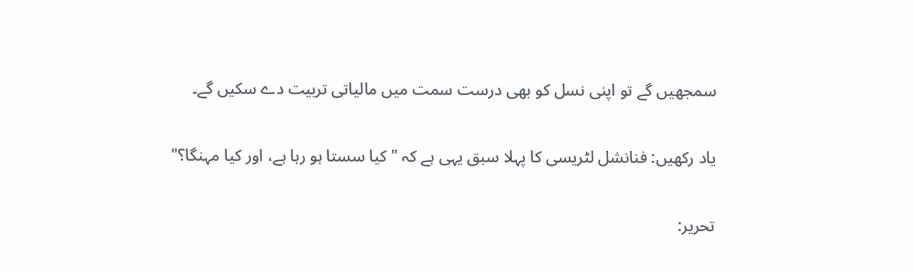سمجھیں گے تو اپنی نسل کو بھی درست سمت میں مالیاتی تربیت دے سکیں گے۔

یاد رکھیں: فنانشل لٹریسی کا پہلا سبق یہی ہے کہ "کیا سستا ہو رہا ہے، اور کیا مہنگا؟"

تحریر: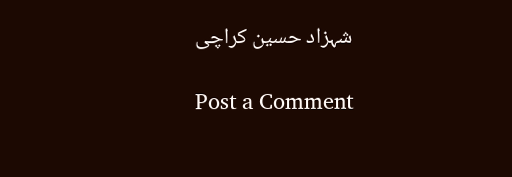شہزاد حسین کراچی

Post a Comment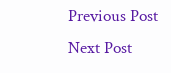Previous Post Next Post